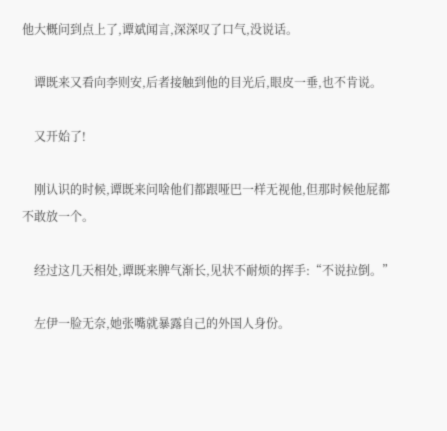他大概问到点上了,谭斌闻言,深深叹了口气,没说话。

    谭既来又看向李则安,后者接触到他的目光后,眼皮一垂,也不肯说。

    又开始了!

    刚认识的时候,谭既来问啥他们都跟哑巴一样无视他,但那时候他屁都不敢放一个。

    经过这几天相处,谭既来脾气渐长,见状不耐烦的挥手:“不说拉倒。”

    左伊一脸无奈,她张嘴就暴露自己的外国人身份。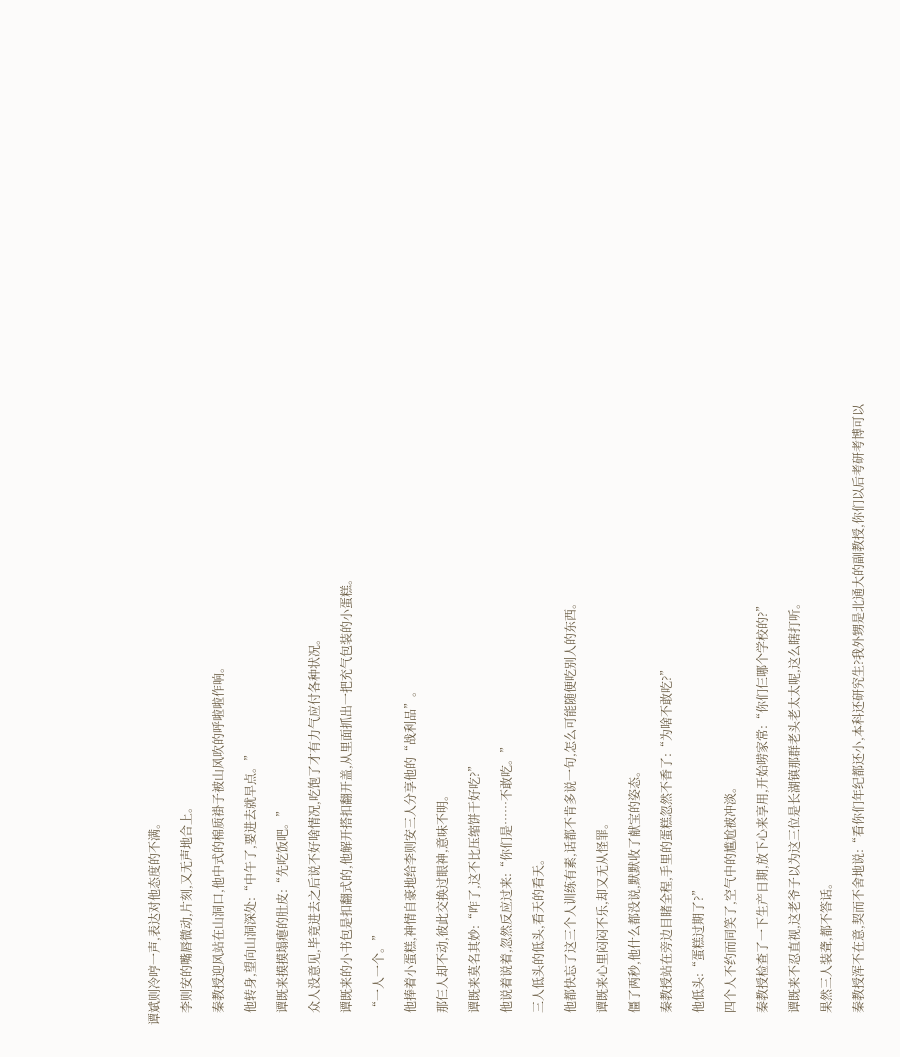谭斌则冷哼一声,表达对他态度的不满。

    李则安的嘴唇微动,片刻,又无声地合上。

    秦教授迎风站在山洞口,他中式的棉质褂子被山风吹的呼啦啦作响。

    他转身,望向山洞深处:“中午了,要进去就早点。”

    谭既来摸摸塌瘪的肚皮:“先吃饭吧。”

    众人没意见,毕竟进去之后说不好啥情况,吃饱了才有力气应付各种状况。

    谭既来的小书包是扣翻式的,他解开搭扣翻开盖,从里面抓出一把充气包装的小蛋糕。

    “一人一个。”

    他捧着小蛋糕,神情自豪地给李则安三人分享他的“战利品”。

    那仨人却不动,彼此交换过眼神,意味不明。

    谭既来莫名其妙:“咋了,这不比压缩饼干好吃?”

    他说着说着,忽然反应过来:“你们是……不敢吃。”

    三人低头的低头,看天的看天。

    他都快忘了这三个人训练有素,话都不肯多说一句,怎么可能随便吃别人的东西。

    谭既来心里闷闷不乐,却又无从怪罪。

    僵了两秒,他什么都没说,默默收了献宝的姿态。

    秦教授站在旁边目睹全程,手里的蛋糕忽然不香了:“为啥不敢吃?”

    他低头:“蛋糕过期了?”

    四个人不约而同笑了,空气中的尴尬被冲淡。

    秦教授检查了一下生产日期,放下心来享用,开始唠家常:“你们仨哪个学校的?”

    谭既来不忍直视,这老爷子以为这三位是长湖镇那群老头老太太呢,这么瞎打听。

    果然三人装聋,都不答话。

    秦教授浑不在意,契而不舍地说:“看你们年纪都还小,本科还研究生?我外甥是北通大的副教授,你们以后考研考博可以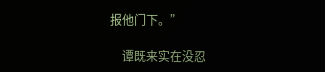报他门下。”

    谭既来实在没忍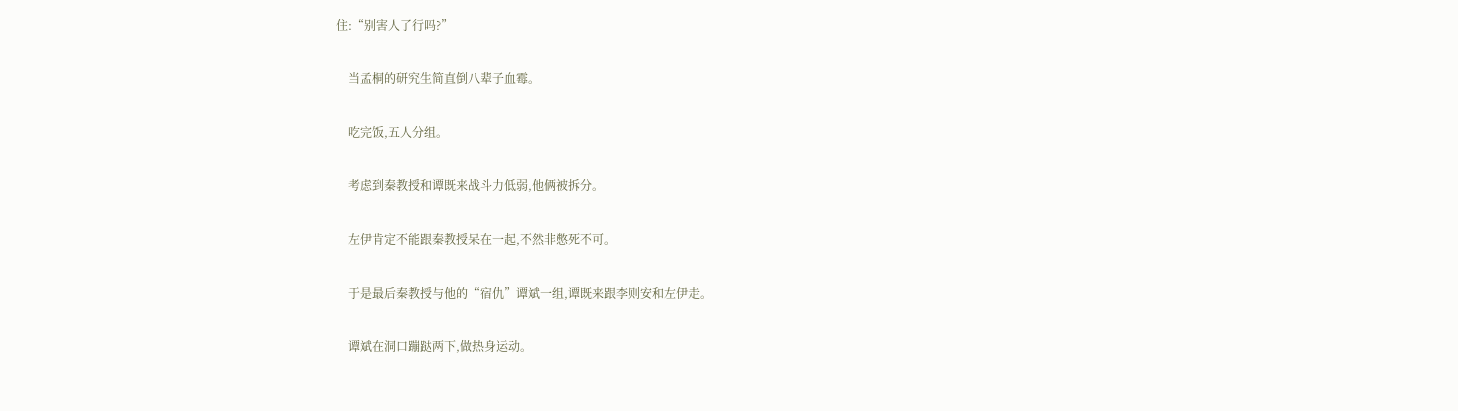住:“别害人了行吗?”

    当孟桐的研究生简直倒八辈子血霉。

    吃完饭,五人分组。

    考虑到秦教授和谭既来战斗力低弱,他俩被拆分。

    左伊肯定不能跟秦教授呆在一起,不然非憋死不可。

    于是最后秦教授与他的“宿仇”谭斌一组,谭既来跟李则安和左伊走。

    谭斌在洞口蹦跶两下,做热身运动。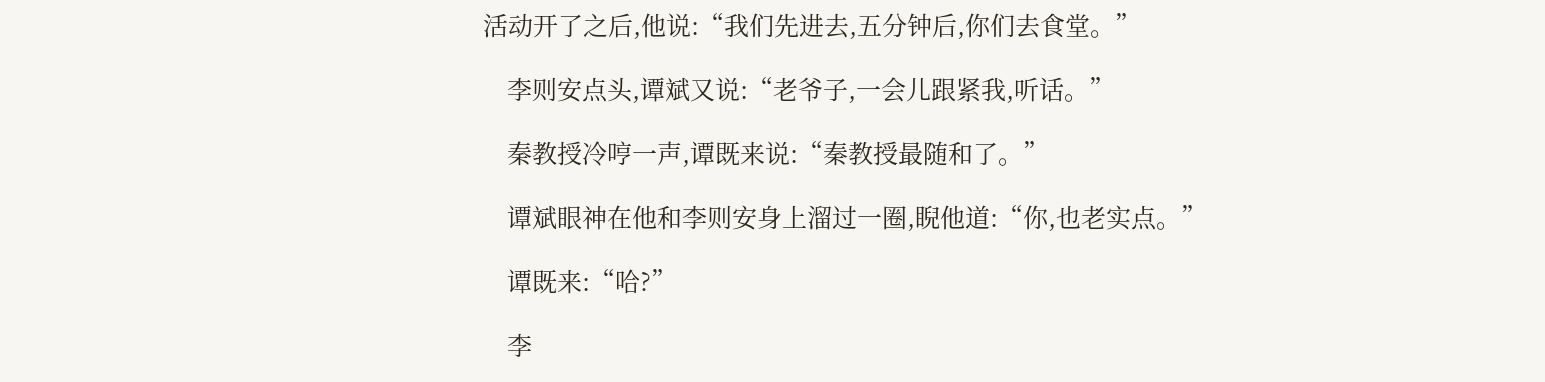活动开了之后,他说:“我们先进去,五分钟后,你们去食堂。”

    李则安点头,谭斌又说:“老爷子,一会儿跟紧我,听话。”

    秦教授冷哼一声,谭既来说:“秦教授最随和了。”

    谭斌眼神在他和李则安身上溜过一圈,睨他道:“你,也老实点。”

    谭既来:“哈?”

    李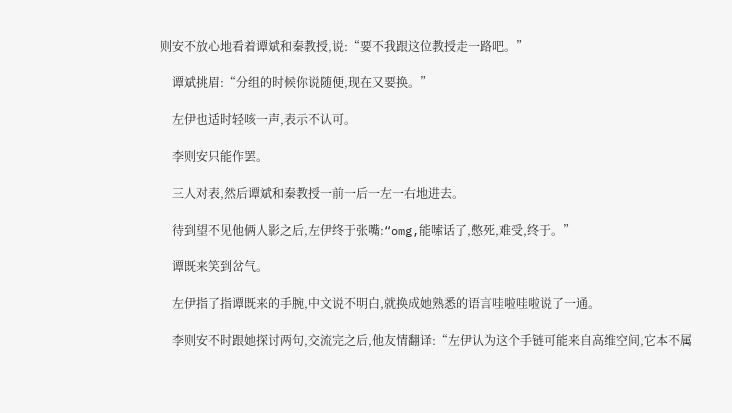则安不放心地看着谭斌和秦教授,说:“要不我跟这位教授走一路吧。”

    谭斌挑眉:“分组的时候你说随便,现在又要换。”

    左伊也适时轻咳一声,表示不认可。

    李则安只能作罢。

    三人对表,然后谭斌和秦教授一前一后一左一右地进去。

    待到望不见他俩人影之后,左伊终于张嘴:“omg,能嗦话了,憋死,难受,终于。”

    谭既来笑到岔气。

    左伊指了指谭既来的手腕,中文说不明白,就换成她熟悉的语言哇啦哇啦说了一通。

    李则安不时跟她探讨两句,交流完之后,他友情翻译:“左伊认为这个手链可能来自高维空间,它本不属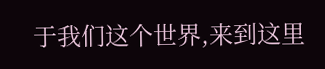于我们这个世界,来到这里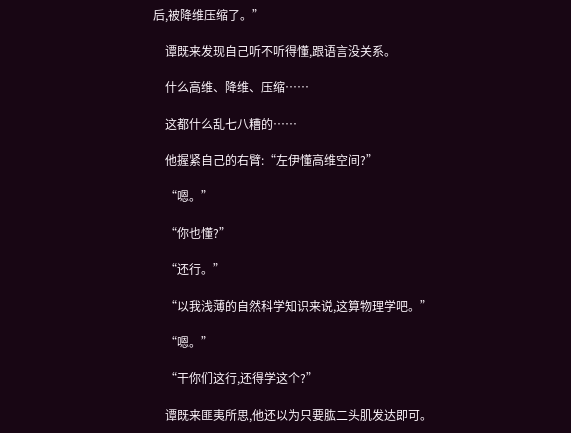后,被降维压缩了。”

    谭既来发现自己听不听得懂,跟语言没关系。

    什么高维、降维、压缩……

    这都什么乱七八糟的……

    他握紧自己的右臂:“左伊懂高维空间?”

    “嗯。”

    “你也懂?”

    “还行。”

    “以我浅薄的自然科学知识来说,这算物理学吧。”

    “嗯。”

    “干你们这行,还得学这个?”

    谭既来匪夷所思,他还以为只要肱二头肌发达即可。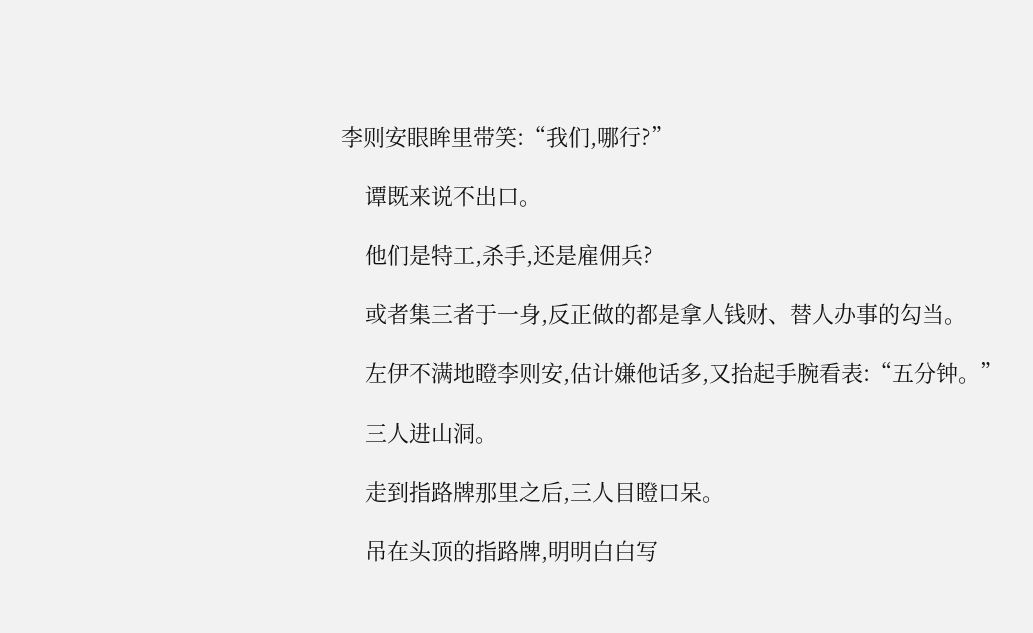李则安眼眸里带笑:“我们,哪行?”

    谭既来说不出口。

    他们是特工,杀手,还是雇佣兵?

    或者集三者于一身,反正做的都是拿人钱财、替人办事的勾当。

    左伊不满地瞪李则安,估计嫌他话多,又抬起手腕看表:“五分钟。”

    三人进山洞。

    走到指路牌那里之后,三人目瞪口呆。

    吊在头顶的指路牌,明明白白写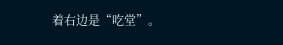着右边是“吃堂”。